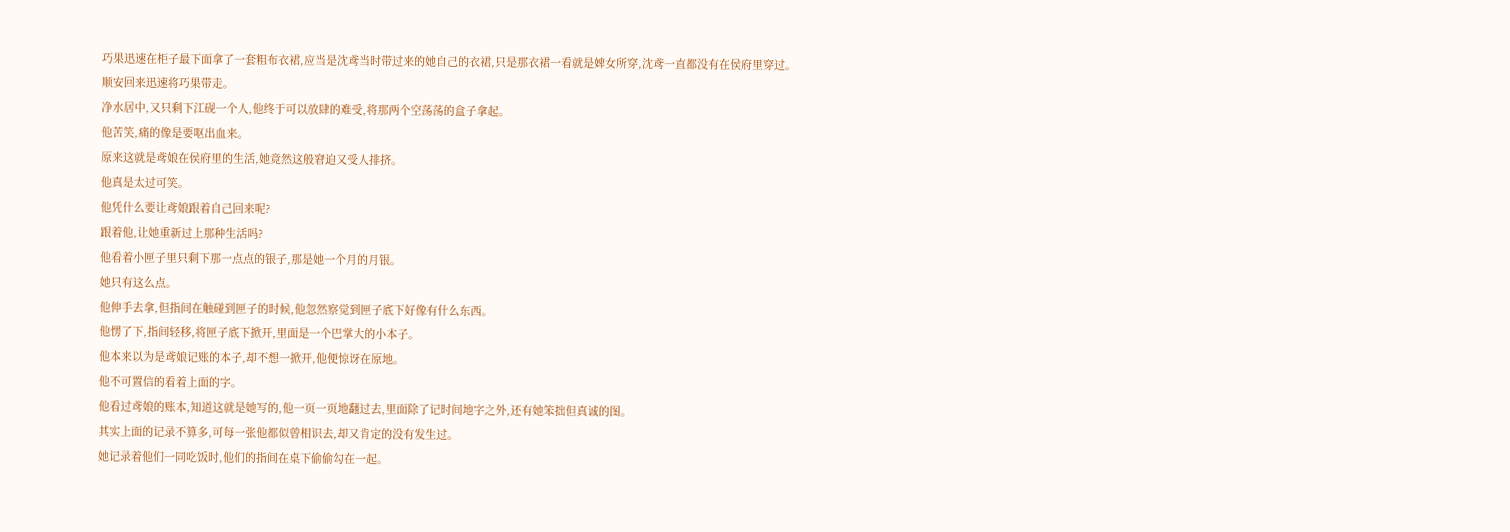巧果迅速在柜子最下面拿了一套粗布衣裙,应当是沈鸢当时带过来的她自己的衣裙,只是那衣裙一看就是婢女所穿,沈鸢一直都没有在侯府里穿过。
顺安回来迅速将巧果带走。
净水居中,又只剩下江砚一个人,他终于可以放肆的难受,将那两个空荡荡的盒子拿起。
他苦笑,痛的像是要呕出血来。
原来这就是鸢娘在侯府里的生活,她竟然这般窘迫又受人排挤。
他真是太过可笑。
他凭什么要让鸢娘跟着自己回来呢?
跟着他,让她重新过上那种生活吗?
他看着小匣子里只剩下那一点点的银子,那是她一个月的月银。
她只有这么点。
他伸手去拿,但指间在触碰到匣子的时候,他忽然察觉到匣子底下好像有什么东西。
他愣了下,指间轻移,将匣子底下掀开,里面是一个巴掌大的小本子。
他本来以为是鸢娘记账的本子,却不想一掀开,他便惊讶在原地。
他不可置信的看着上面的字。
他看过鸢娘的账本,知道这就是她写的,他一页一页地翻过去,里面除了记时间地字之外,还有她笨拙但真诚的图。
其实上面的记录不算多,可每一张他都似曾相识去,却又肯定的没有发生过。
她记录着他们一同吃饭时,他们的指间在桌下偷偷勾在一起。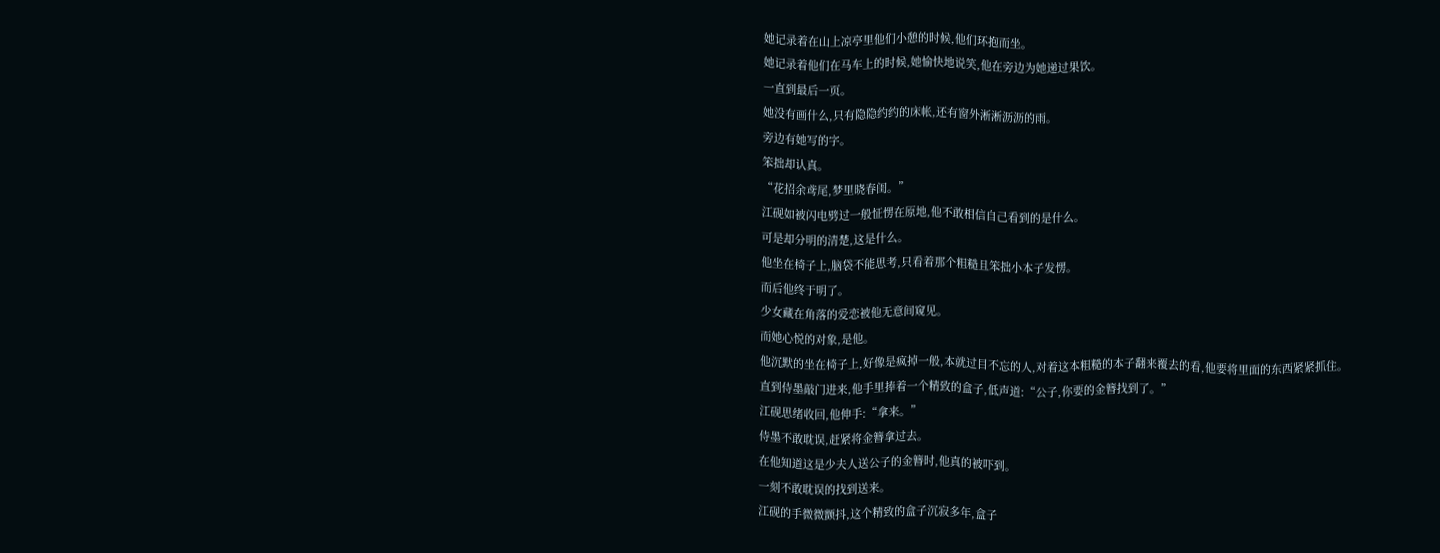她记录着在山上凉亭里他们小憩的时候,他们环抱而坐。
她记录着他们在马车上的时候,她愉快地说笑,他在旁边为她递过果饮。
一直到最后一页。
她没有画什么,只有隐隐约约的床帐,还有窗外淅淅沥沥的雨。
旁边有她写的字。
笨拙却认真。
“花招余鸢尾,梦里晓春闺。”
江砚如被闪电劈过一般怔愣在原地,他不敢相信自己看到的是什么。
可是却分明的清楚,这是什么。
他坐在椅子上,脑袋不能思考,只看着那个粗糙且笨拙小本子发愣。
而后他终于明了。
少女藏在角落的爱恋被他无意间窥见。
而她心悦的对象,是他。
他沉默的坐在椅子上,好像是疯掉一般,本就过目不忘的人,对着这本粗糙的本子翻来覆去的看,他要将里面的东西紧紧抓住。
直到侍墨敲门进来,他手里捧着一个精致的盒子,低声道:“公子,你要的金簪找到了。”
江砚思绪收回,他伸手:“拿来。”
侍墨不敢耽误,赶紧将金簪拿过去。
在他知道这是少夫人送公子的金簪时,他真的被吓到。
一刻不敢耽误的找到送来。
江砚的手微微颤抖,这个精致的盒子沉寂多年,盒子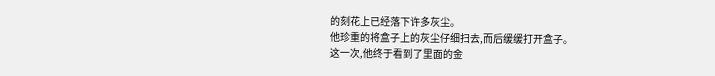的刻花上已经落下许多灰尘。
他珍重的将盒子上的灰尘仔细扫去,而后缓缓打开盒子。
这一次,他终于看到了里面的金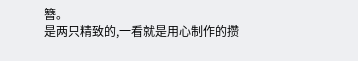簪。
是两只精致的,一看就是用心制作的攒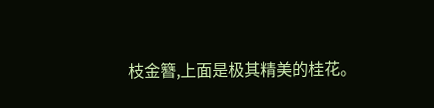枝金簪,上面是极其精美的桂花。